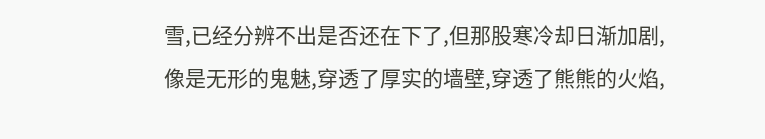雪,已经分辨不出是否还在下了,但那股寒冷却日渐加剧,像是无形的鬼魅,穿透了厚实的墙壁,穿透了熊熊的火焰,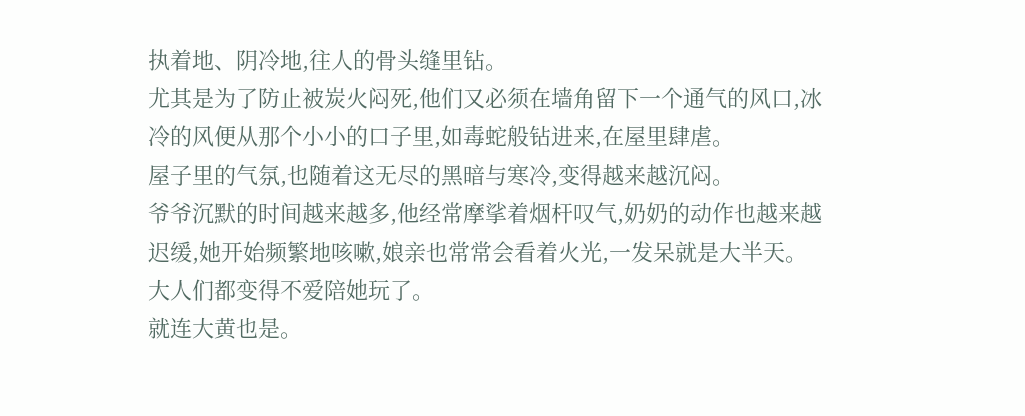执着地、阴冷地,往人的骨头缝里钻。
尤其是为了防止被炭火闷死,他们又必须在墙角留下一个通气的风口,冰冷的风便从那个小小的口子里,如毒蛇般钻进来,在屋里肆虐。
屋子里的气氛,也随着这无尽的黑暗与寒冷,变得越来越沉闷。
爷爷沉默的时间越来越多,他经常摩挲着烟杆叹气,奶奶的动作也越来越迟缓,她开始频繁地咳嗽,娘亲也常常会看着火光,一发呆就是大半天。
大人们都变得不爱陪她玩了。
就连大黄也是。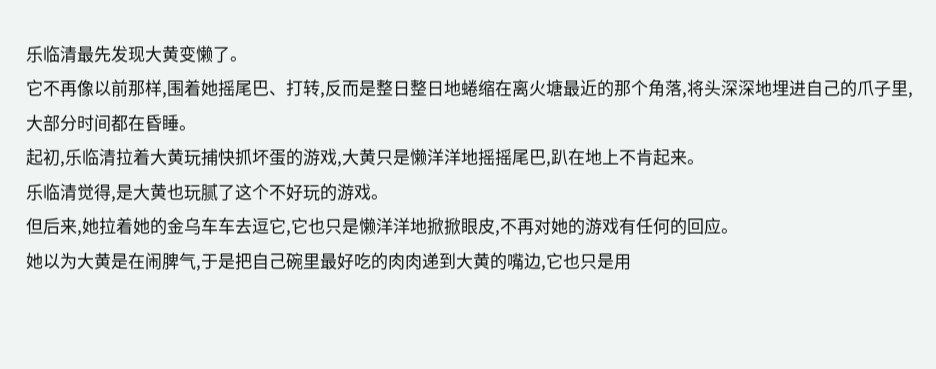乐临清最先发现大黄变懒了。
它不再像以前那样,围着她摇尾巴、打转,反而是整日整日地蜷缩在离火塘最近的那个角落,将头深深地埋进自己的爪子里,大部分时间都在昏睡。
起初,乐临清拉着大黄玩捕快抓坏蛋的游戏,大黄只是懒洋洋地摇摇尾巴,趴在地上不肯起来。
乐临清觉得,是大黄也玩腻了这个不好玩的游戏。
但后来,她拉着她的金乌车车去逗它,它也只是懒洋洋地掀掀眼皮,不再对她的游戏有任何的回应。
她以为大黄是在闹脾气,于是把自己碗里最好吃的肉肉递到大黄的嘴边,它也只是用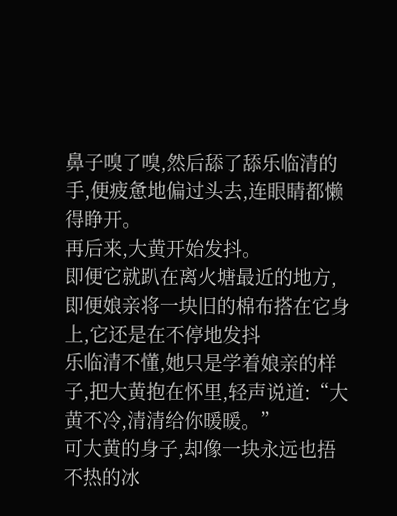鼻子嗅了嗅,然后舔了舔乐临清的手,便疲惫地偏过头去,连眼睛都懒得睁开。
再后来,大黄开始发抖。
即便它就趴在离火塘最近的地方,即便娘亲将一块旧的棉布搭在它身上,它还是在不停地发抖
乐临清不懂,她只是学着娘亲的样子,把大黄抱在怀里,轻声说道:“大黄不冷,清清给你暖暖。”
可大黄的身子,却像一块永远也捂不热的冰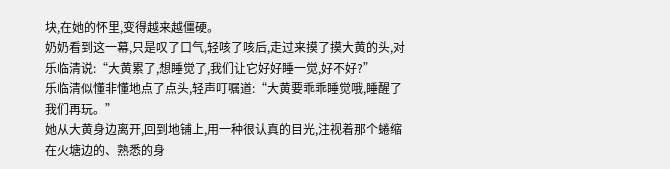块,在她的怀里,变得越来越僵硬。
奶奶看到这一幕,只是叹了口气,轻咳了咳后,走过来摸了摸大黄的头,对乐临清说:“大黄累了,想睡觉了,我们让它好好睡一觉,好不好?”
乐临清似懂非懂地点了点头,轻声叮嘱道:“大黄要乖乖睡觉哦,睡醒了我们再玩。”
她从大黄身边离开,回到地铺上,用一种很认真的目光,注视着那个蜷缩在火塘边的、熟悉的身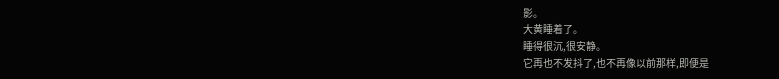影。
大黄睡着了。
睡得很沉,很安静。
它再也不发抖了,也不再像以前那样,即便是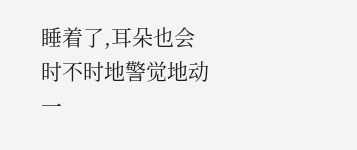睡着了,耳朵也会时不时地警觉地动一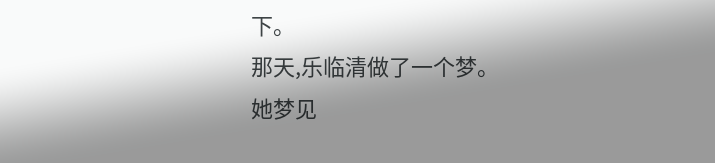下。
那天,乐临清做了一个梦。
她梦见